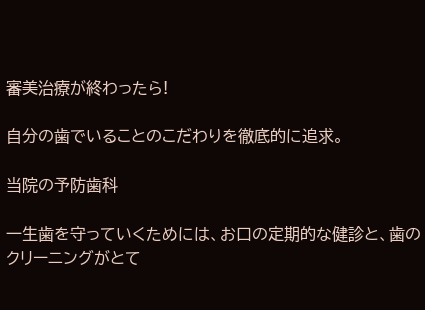審美治療が終わったら!

自分の歯でいることのこだわりを徹底的に追求。

当院の予防歯科

一生歯を守っていくためには、お口の定期的な健診と、歯のクリーニングがとて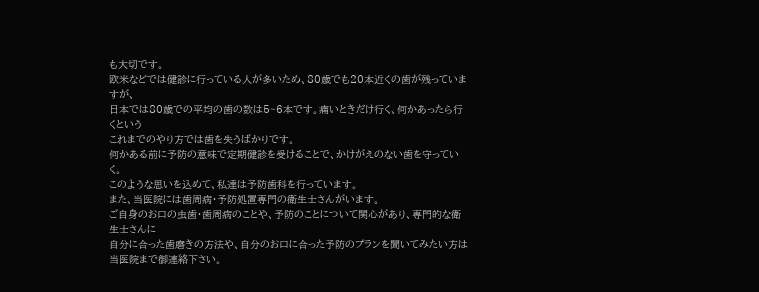も大切です。
欧米などでは健診に行っている人が多いため、80歳でも20本近くの歯が残っていますが、
日本では80歳での平均の歯の数は5~6本です。痛いときだけ行く、何かあったら行くという
これまでのやり方では歯を失うばかりです。
何かある前に予防の意味で定期健診を受けることで、かけがえのない歯を守っていく。
このような思いを込めて、私達は予防歯科を行っています。
また、当医院には歯周病・予防処置専門の衛生士さんがいます。
ご自身のお口の虫歯・歯周病のことや、予防のことについて関心があり、専門的な衛生士さんに
自分に合った歯磨きの方法や、自分のお口に合った予防のプランを聞いてみたい方は
当医院まで御連絡下さい。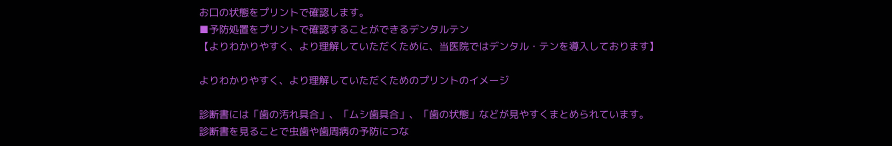お口の状態をプリントで確認します。
■予防処置をプリントで確認することができるデンタルテン
【よりわかりやすく、より理解していただくために、当医院ではデンタル・テンを導入しております】

よりわかりやすく、より理解していただくためのプリントのイメージ

診断書には「歯の汚れ具合」、「ムシ歯具合」、「歯の状態」などが見やすくまとめられています。
診断書を見ることで虫歯や歯周病の予防につな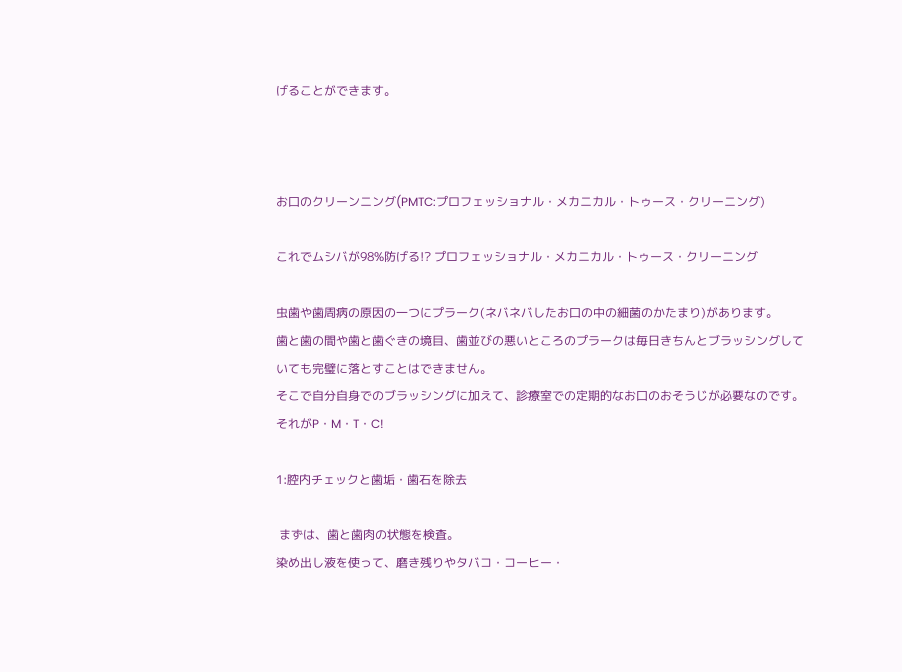げることができます。



お口のクリーンニング(PMTC:プロフェッショナル・メカニカル・トゥース・クリーニング)

これでムシバが98%防げる!? プロフェッショナル・メカニカル・トゥース・クリーニング

虫歯や歯周病の原因の一つにプラーク(ネバネバしたお口の中の細菌のかたまり)があります。
歯と歯の間や歯と歯ぐきの境目、歯並びの悪いところのプラークは毎日きちんとブラッシングして
いても完璧に落とすことはできません。
そこで自分自身でのブラッシングに加えて、診療室での定期的なお口のおそうじが必要なのです。
それがP・M・T・C!

1:腔内チェックと歯垢・歯石を除去

 まずは、歯と歯肉の状態を検査。
染め出し液を使って、磨き残りやタバコ・コーヒー・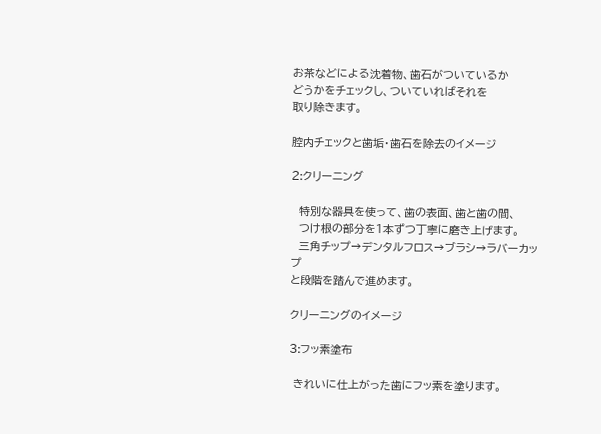お茶などによる沈着物、歯石がついているか
どうかをチェックし、ついていればそれを
取り除きます。

腔内チェックと歯垢・歯石を除去のイメージ

2:クリーニング

  特別な器具を使って、歯の表面、歯と歯の間、
  つけ根の部分を1本ずつ丁寧に磨き上げます。
  三角チップ→デンタルフロス→ブラシ→ラバーカップ
と段階を踏んで進めます。

クリーニングのイメージ

3:フッ素塗布

 きれいに仕上がった歯にフッ素を塗ります。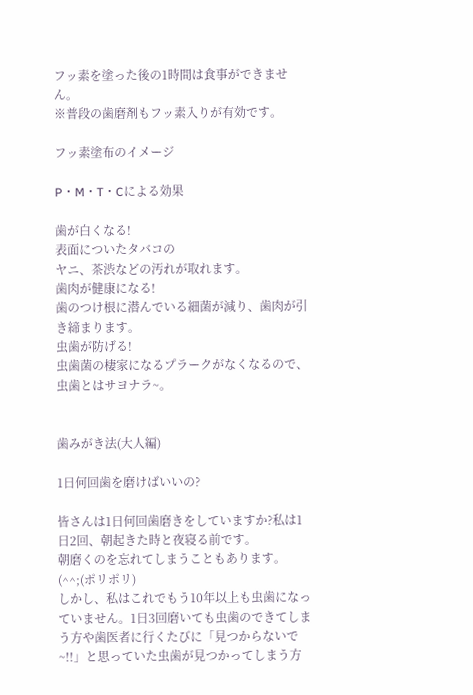フッ素を塗った後の1時間は食事ができません。
※普段の歯磨剤もフッ素入りが有効です。

フッ素塗布のイメージ

P・M・T・Cによる効果

歯が白くなる!
表面についたタバコの
ヤニ、茶渋などの汚れが取れます。
歯肉が健康になる!
歯のつけ根に潜んでいる細菌が減り、歯肉が引き締まります。
虫歯が防げる!
虫歯菌の棲家になるプラークがなくなるので、虫歯とはサヨナラ~。


歯みがき法(大人編)

1日何回歯を磨けばいいの?

皆さんは1日何回歯磨きをしていますか?私は1日2回、朝起きた時と夜寝る前です。
朝磨くのを忘れてしまうこともあります。(^^;(ポリポリ)
しかし、私はこれでもう10年以上も虫歯になっていません。1日3回磨いても虫歯のできてしまう方や歯医者に行くたびに「見つからないで~!!」と思っていた虫歯が見つかってしまう方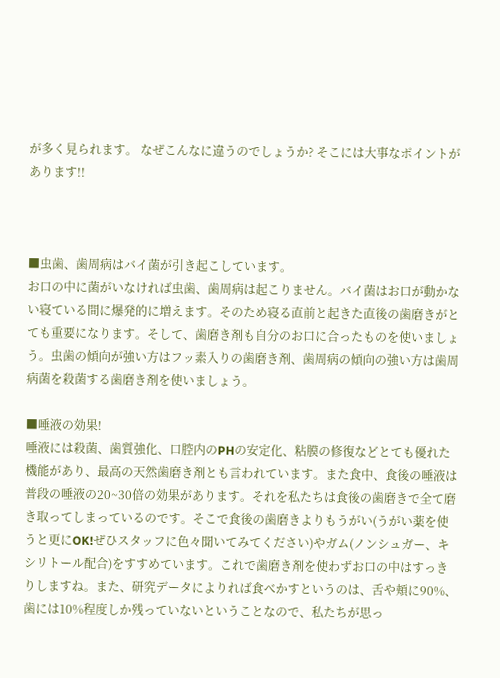が多く見られます。 なぜこんなに違うのでしょうか? そこには大事なポイントがあります!!



■虫歯、歯周病はバイ菌が引き起こしています。
お口の中に菌がいなければ虫歯、歯周病は起こりません。バイ菌はお口が動かない寝ている間に爆発的に増えます。そのため寝る直前と起きた直後の歯磨きがとても重要になります。そして、歯磨き剤も自分のお口に合ったものを使いましょう。虫歯の傾向が強い方はフッ素入りの歯磨き剤、歯周病の傾向の強い方は歯周病菌を殺菌する歯磨き剤を使いましょう。

■唾液の効果!
唾液には殺菌、歯質強化、口腔内のPHの安定化、粘膜の修復などとても優れた機能があり、最高の天然歯磨き剤とも言われています。また食中、食後の唾液は普段の唾液の20~30倍の効果があります。それを私たちは食後の歯磨きで全て磨き取ってしまっているのです。そこで食後の歯磨きよりもうがい(うがい薬を使うと更にOK!ぜひスタッフに色々聞いてみてください)やガム(ノンシュガー、キシリトール配合)をすすめています。これで歯磨き剤を使わずお口の中はすっきりしますね。また、研究データによりれば食べかすというのは、舌や頬に90%、歯には10%程度しか残っていないということなので、私たちが思っ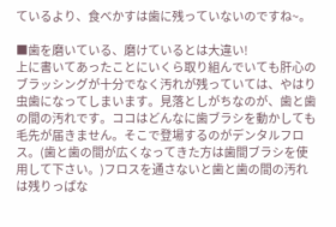ているより、食べかすは歯に残っていないのですね~。

■歯を磨いている、磨けているとは大違い!
上に書いてあったことにいくら取り組んでいても肝心のブラッシングが十分でなく汚れが残っていては、やはり虫歯になってしまいます。見落としがちなのが、歯と歯の間の汚れです。ココはどんなに歯ブラシを動かしても毛先が届きません。そこで登場するのがデンタルフロス。(歯と歯の間が広くなってきた方は歯間ブラシを使用して下さい。)フロスを通さないと歯と歯の間の汚れは残りっぱな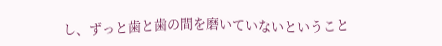し、ずっと歯と歯の間を磨いていないということ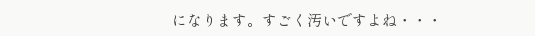になります。すごく汚いですよね・・・